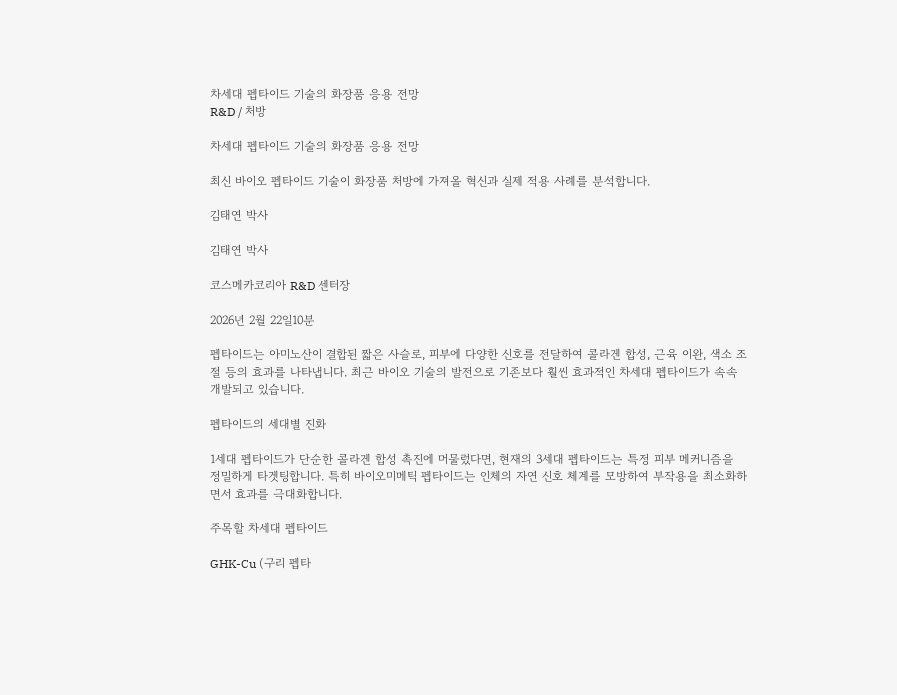차세대 펩타이드 기술의 화장품 응용 전망
R&D / 처방

차세대 펩타이드 기술의 화장품 응용 전망

최신 바이오 펩타이드 기술이 화장품 처방에 가져올 혁신과 실제 적용 사례를 분석합니다.

김태연 박사

김태연 박사

코스메카코리아 R&D 센터장

2026년 2월 22일10분

펩타이드는 아미노산이 결합된 짧은 사슬로, 피부에 다양한 신호를 전달하여 콜라겐 합성, 근육 이완, 색소 조절 등의 효과를 나타냅니다. 최근 바이오 기술의 발전으로 기존보다 훨씬 효과적인 차세대 펩타이드가 속속 개발되고 있습니다.

펩타이드의 세대별 진화

1세대 펩타이드가 단순한 콜라겐 합성 촉진에 머물렀다면, 현재의 3세대 펩타이드는 특정 피부 메커니즘을 정밀하게 타겟팅합니다. 특히 바이오미메틱 펩타이드는 인체의 자연 신호 체계를 모방하여 부작용을 최소화하면서 효과를 극대화합니다.

주목할 차세대 펩타이드

GHK-Cu (구리 펩타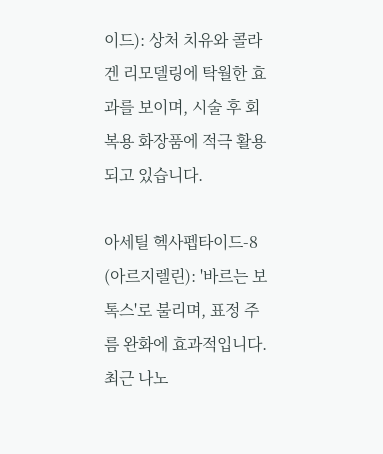이드): 상처 치유와 콜라겐 리모델링에 탁월한 효과를 보이며, 시술 후 회복용 화장품에 적극 활용되고 있습니다.

아세틸 헥사펩타이드-8 (아르지렐린): '바르는 보톡스'로 불리며, 표정 주름 완화에 효과적입니다. 최근 나노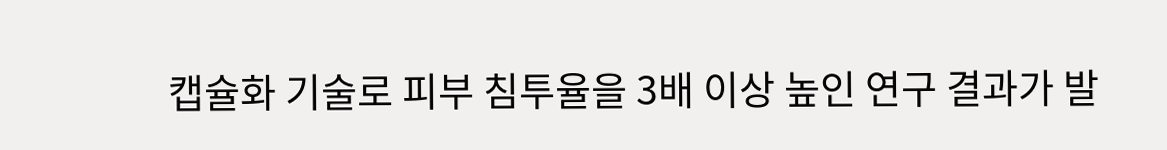캡슐화 기술로 피부 침투율을 3배 이상 높인 연구 결과가 발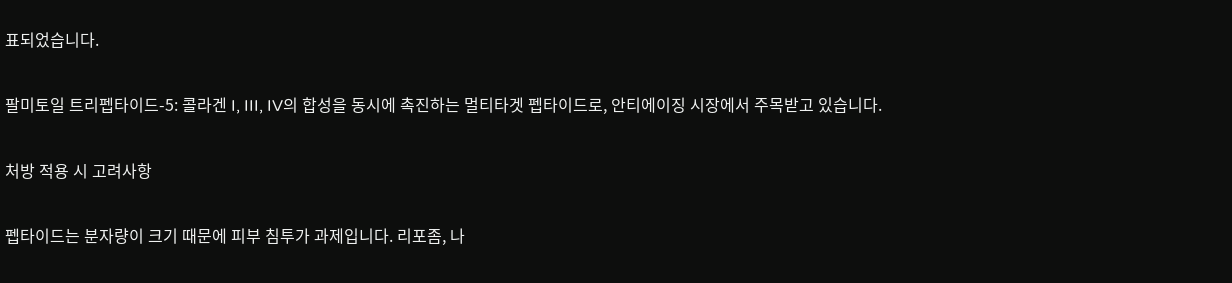표되었습니다.

팔미토일 트리펩타이드-5: 콜라겐 I, III, IV의 합성을 동시에 촉진하는 멀티타겟 펩타이드로, 안티에이징 시장에서 주목받고 있습니다.

처방 적용 시 고려사항

펩타이드는 분자량이 크기 때문에 피부 침투가 과제입니다. 리포좀, 나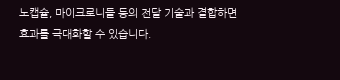노캡슐, 마이크로니들 등의 전달 기술과 결합하면 효과를 극대화할 수 있습니다.